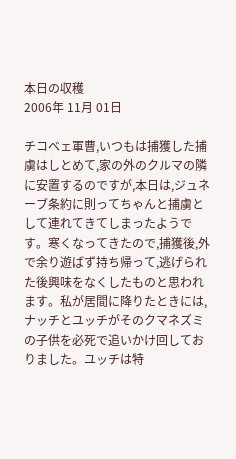本日の収穫
2006年 11月 01日

チコベェ軍曹,いつもは捕獲した捕虜はしとめて,家の外のクルマの隣に安置するのですが,本日は,ジュネーブ条約に則ってちゃんと捕虜として連れてきてしまったようです。寒くなってきたので,捕獲後,外で余り遊ばず持ち帰って,逃げられた後興味をなくしたものと思われます。私が居間に降りたときには,ナッチとユッチがそのクマネズミの子供を必死で追いかけ回しておりました。ユッチは特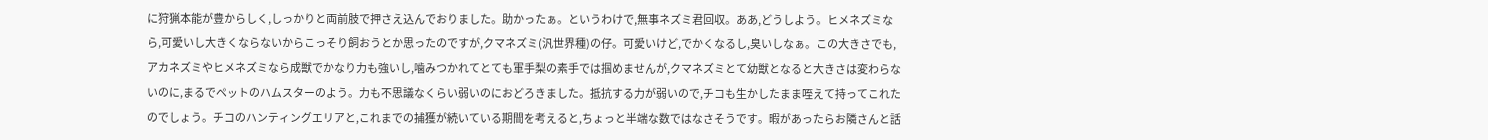に狩猟本能が豊からしく,しっかりと両前肢で押さえ込んでおりました。助かったぁ。というわけで,無事ネズミ君回収。ああ,どうしよう。ヒメネズミなら,可愛いし大きくならないからこっそり飼おうとか思ったのですが,クマネズミ(汎世界種)の仔。可愛いけど,でかくなるし,臭いしなぁ。この大きさでも,アカネズミやヒメネズミなら成獣でかなり力も強いし,噛みつかれてとても軍手梨の素手では掴めませんが,クマネズミとて幼獣となると大きさは変わらないのに,まるでペットのハムスターのよう。力も不思議なくらい弱いのにおどろきました。抵抗する力が弱いので,チコも生かしたまま咥えて持ってこれたのでしょう。チコのハンティングエリアと,これまでの捕獲が続いている期間を考えると,ちょっと半端な数ではなさそうです。暇があったらお隣さんと話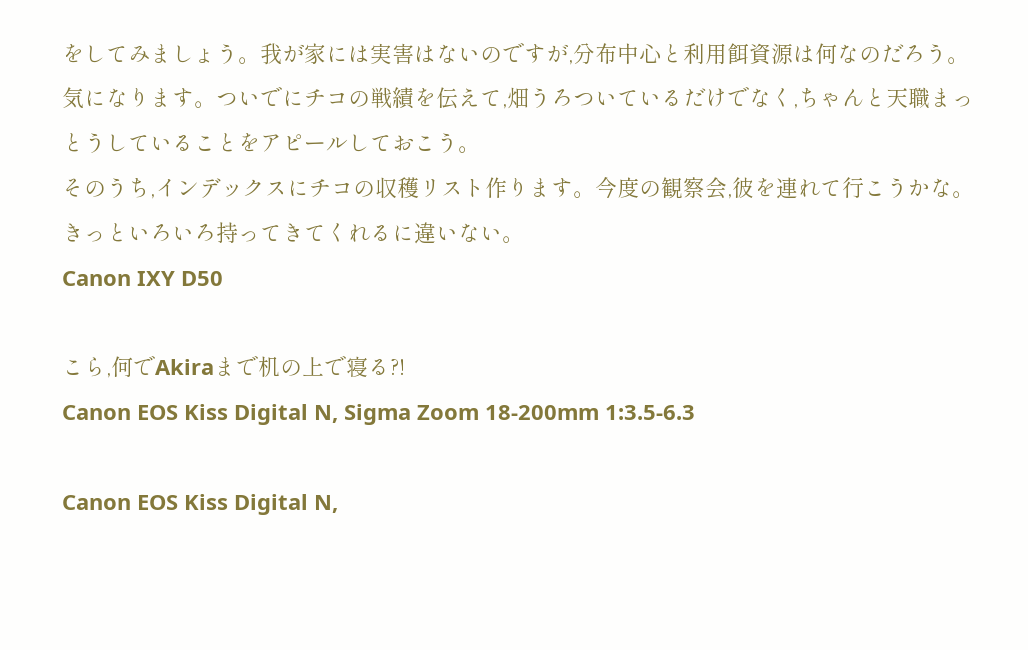をしてみましょう。我が家には実害はないのですが,分布中心と利用餌資源は何なのだろう。気になります。ついでにチコの戦績を伝えて,畑うろついているだけでなく,ちゃんと天職まっとうしていることをアピールしておこう。
そのうち,インデックスにチコの収穫リスト作ります。今度の観察会,彼を連れて行こうかな。きっといろいろ持ってきてくれるに違いない。
Canon IXY D50

こら,何でAkiraまで机の上で寝る?!
Canon EOS Kiss Digital N, Sigma Zoom 18-200mm 1:3.5-6.3

Canon EOS Kiss Digital N,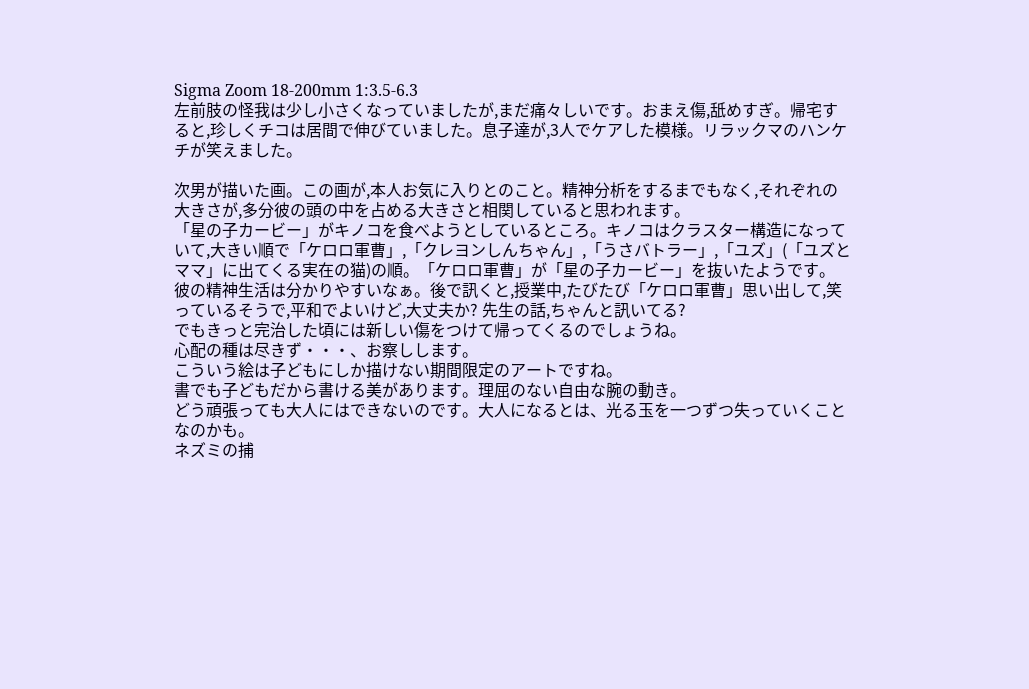Sigma Zoom 18-200mm 1:3.5-6.3
左前肢の怪我は少し小さくなっていましたが,まだ痛々しいです。おまえ傷,舐めすぎ。帰宅すると,珍しくチコは居間で伸びていました。息子達が,3人でケアした模様。リラックマのハンケチが笑えました。

次男が描いた画。この画が,本人お気に入りとのこと。精神分析をするまでもなく,それぞれの大きさが,多分彼の頭の中を占める大きさと相関していると思われます。
「星の子カービー」がキノコを食べようとしているところ。キノコはクラスター構造になっていて,大きい順で「ケロロ軍曹」,「クレヨンしんちゃん」,「うさバトラー」,「ユズ」(「ユズとママ」に出てくる実在の猫)の順。「ケロロ軍曹」が「星の子カービー」を抜いたようです。
彼の精神生活は分かりやすいなぁ。後で訊くと,授業中,たびたび「ケロロ軍曹」思い出して,笑っているそうで,平和でよいけど,大丈夫か? 先生の話,ちゃんと訊いてる?
でもきっと完治した頃には新しい傷をつけて帰ってくるのでしょうね。
心配の種は尽きず・・・、お察しします。
こういう絵は子どもにしか描けない期間限定のアートですね。
書でも子どもだから書ける美があります。理屈のない自由な腕の動き。
どう頑張っても大人にはできないのです。大人になるとは、光る玉を一つずつ失っていくことなのかも。
ネズミの捕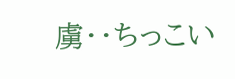虜・・ちっこい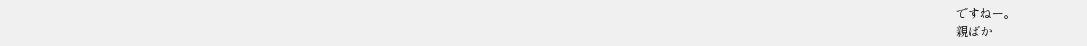ですねー。
親ばか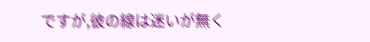ですが,彼の線は迷いが無く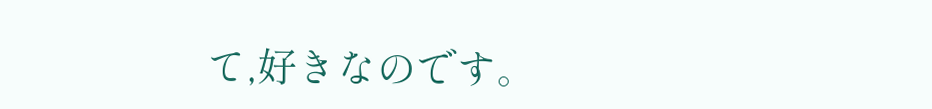て,好きなのです。